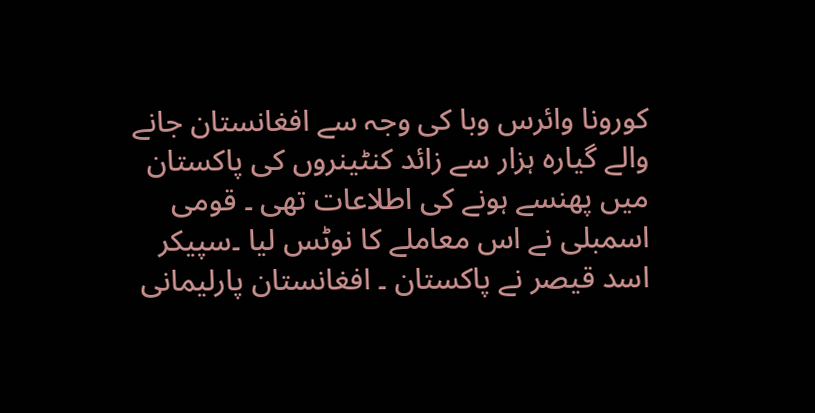کورونا وائرس وبا کی وجہ سے افغانستان جانے والے گیارہ ہزار سے زائد کنٹینروں کی پاکستان میں پھنسے ہونے کی اطلاعات تھی ۔ قومی اسمبلی نے اس معاملے کا نوٹس لیا ۔سپیکر اسد قیصر نے پاکستان ۔ افغانستان پارلیمانی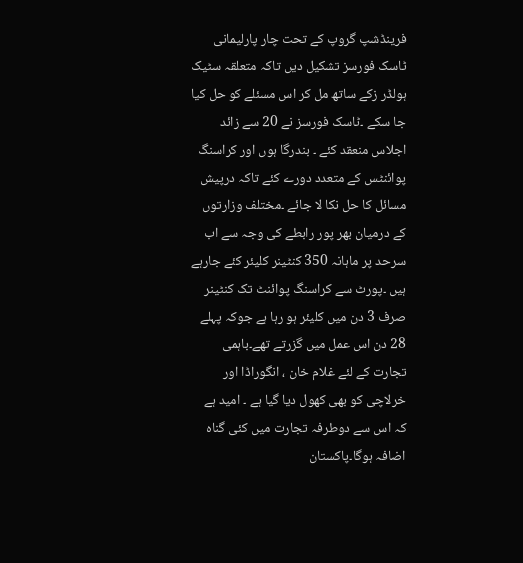فرینڈشپ گروپ کے تحت چار پارلیمانی ٹاسک فورسز تشکیل دیں تاکہ متعلقہ سٹیک ہولڈر زکے ساتھ مل کر اس مسئلے کو حل کیا جا سکے ۔ٹاسک فورسز نے 20 سے زائد اجلاس منعقد کئے ۔ بندرگا ہوں اور کراسنگ پوائنٹس کے متعدد دورے کئے تاکہ درپیش مسائل کا حل نکا لا جائے ۔مختلف وزارتوں کے درمیان بھر پور رابطے کی وجہ سے اب سرحد پر ماہانہ 350 کنٹینر کلیئر کئے جارہے ہیں ۔پورٹ سے کراسنگ پوائنٹ تک کنٹینر صرف 3 دن میں کلیئر ہو رہا ہے جوکہ پہلے 28 دن اس عمل میں گزرتے تھے۔باہمی تجارت کے لئے غلام خان ، انگوراڈا اور خرلاچی کو بھی کھول دیا گیا ہے ۔ امید ہے کہ اس سے دوطرفہ تجارت میں کئی گناہ اضافہ ہوگا۔پاکستان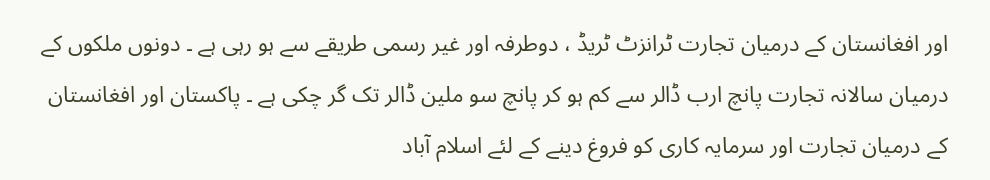اور افغانستان کے درمیان تجارت ٹرانزٹ ٹریڈ ، دوطرفہ اور غیر رسمی طریقے سے ہو رہی ہے ۔ دونوں ملکوں کے درمیان سالانہ تجارت پانچ ارب ڈالر سے کم ہو کر پانچ سو ملین ڈالر تک گر چکی ہے ۔ پاکستان اور افغانستان کے درمیان تجارت اور سرمایہ کاری کو فروغ دینے کے لئے اسلام آباد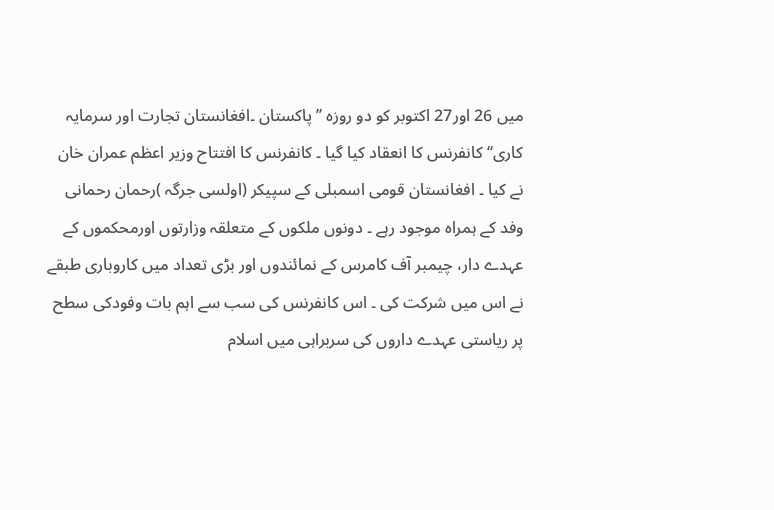میں 26 اور27 اکتوبر کو دو روزہ ’’ پاکستان ۔افغانستان تجارت اور سرمایہ کاری‘‘ کانفرنس کا انعقاد کیا گیا ۔ کانفرنس کا افتتاح وزیر اعظم عمران خان نے کیا ۔ افغانستان قومی اسمبلی کے سپیکر (اولسی جرگہ )رحمان رحمانی وفد کے ہمراہ موجود رہے ۔ دونوں ملکوں کے متعلقہ وزارتوں اورمحکموں کے عہدے دار، چیمبر آف کامرس کے نمائندوں اور بڑی تعداد میں کاروباری طبقے نے اس میں شرکت کی ۔ اس کانفرنس کی سب سے اہم بات وفودکی سطح پر ریاستی عہدے داروں کی سربراہی میں اسلام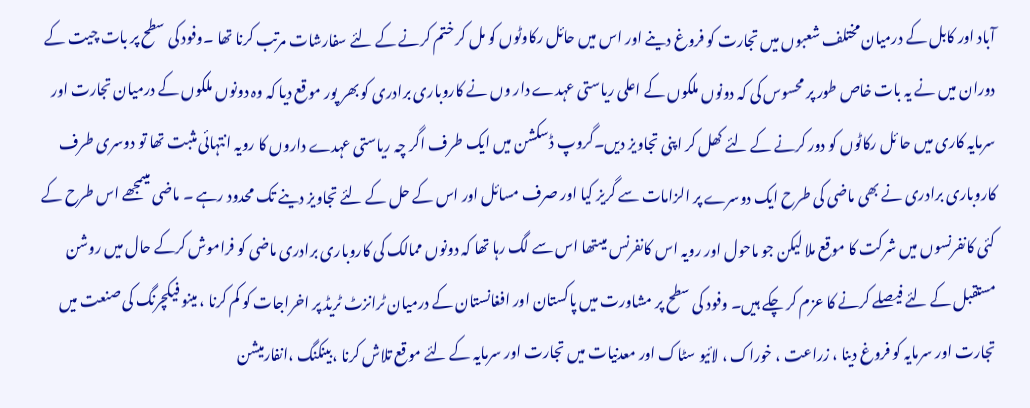آباد اور کابل کے درمیان مختلف شعبوں میں تجارت کو فروغ دینے اور اس میں حائل رکاوٹوں کو مل کر ختم کرنے کے لئے سفارشات مرتب کرنا تھا ۔وفود کی سطح پر بات چیت کے دوران میں نے یہ بات خاص طور پر محسوس کی کہ دونوں ملکوں کے اعلی ریاستی عہدے دار وں نے کاروباری برادری کو بھر پور موقع دیا کہ وہ دونوں ملکوں کے درمیان تجارت اور سرمایہ کاری میں حا ئل رکاٹوں کو دور کرنے کے لئے کھل کر اپنی تجاویز دیں۔گروپ ڈسکشن میں ایک طرف اگر چہ ریاستی عہدے داروں کا رویہ انتہائی مثبت تھا تو دوسری طرف کاروباری برادری نے بھی ماضی کی طرح ایک دوسرے پر الزامات سے گریز کیا اور صرف مسائل اور اس کے حل کے لئے تجاویز دینے تک محدود رہے ۔ ماضی میںمجھے اس طرح کے کئی کانفرنسوں میں شرکت کا موقع ملا لیکن جو ماحول اور رویہ اس کانفرنس میںتھا اس سے لگ رہا تھا کہ دونوں ممالک کی کاروباری برادری ماضی کو فراموش کرکے حال میں روشن مستقبل کے لئے فیصلے کرنے کا عزم کر چکے ہیں۔ وفود کی سطح پر مشاورت میں پاکستان اور افغانستان کے درمیان ٹرانزٹ ٹریڈ پر اخراجات کو کم کرنا ، مینو فیکچرنگ کی صنعت میں تجارت اور سرمایہ کو فروغ دینا ، زراعت ، خوراک ، لائیو سٹاک اور معدنیات میں تجارت اور سرمایہ کے لئے موقع تلاش کرنا ،بینکنگ ،انفارمیشن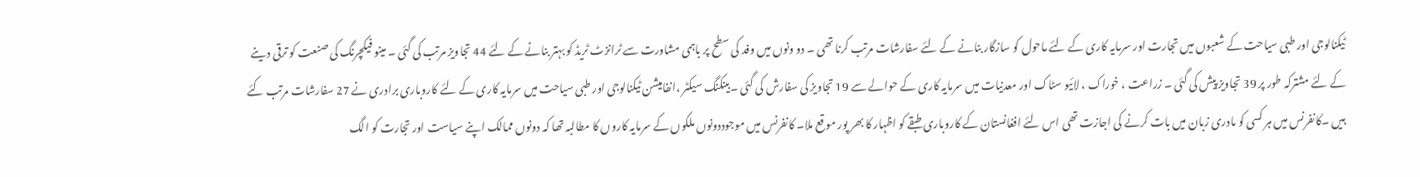ٹیکنالوجی اور طبی سیاحت کے شعبوں میں تجارت اور سرمایہ کاری کے لئے ماحول کو سازگار بنانے کے لئے سفارشات مرتب کرنا تھی ۔ دو ونوں میں وفد کی سطح پر باہمی مشاورت سے ٹرانزٹ ٹریڈ کو بہتر بنانے کے لئے 44 تجاویز مرتب کی گئی ۔ مینو فیکچرنگ کی صنعت کو ترقی دینے کے لئے مشترکہ طور پر 39 تجاویز پیش کی گئی ۔ زراعت ، خوراک ، لائیو سٹاک اور معدنیات میں سرمایہ کاری کے حوالے سے 19 تجاویز کی سفارش کی گئی ۔بینکنگ سیکٹر ،انفامیشن ٹیکنالوجی اور طبی سیاحت میں سرمایہ کاری کے لئے کاروباری برادری نے 27 سفارشات مرتب کئے ہیں ۔کانفرنس میں ہر کسی کو مادری زبان میں بات کرنے کی اجازت تھی اس لئے افغانستان کے کاروباری طبقے کو اظہار کا بھر پور موقع ملا۔ کانفرنس میں موجوددونوں ملکوں کے سرمایہ کاروں کا مطالبہ تھا کہ دونوں ممالک اپنے سیاست اور تجارت کو الگ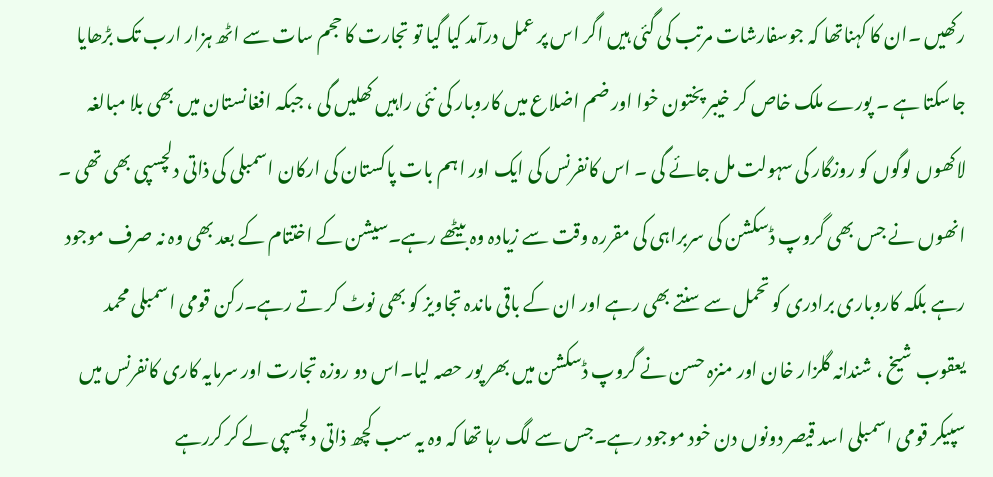رکھیں ۔ان کا کہناتھا کہ جوسفارشات مرتب کی گئی ہیں اگر اس پر عمل درآمد کیا گیا تو تجارت کا حجم سات سے اٹھ ہزار ارب تک بڑھایا جاسکتا ہے ۔ پورے ملک خاص کر خیبر پختون خوا اور ضم اضلاع میں کاروبار کی نئی راہیں کھلیں گی ، جبکہ افغانستان میں بھی بلا مبالغہ لاکھوں لوگوں کو روزگار کی سہولت مل جائے گی ۔ اس کانفرنس کی ایک اور اہم بات پاکستان کی ارکان اسمبلی کی ذاتی دلچسپی بھی تھی ۔ انھوں نے جس بھی گروپ ڈسکشن کی سربراہی کی مقررہ وقت سے زیادہ وہ بیٹھے رہے۔سیشن کے اختتام کے بعد بھی وہ نہ صرف موجود رہے بلکہ کاروباری برادری کو تحمل سے سنتے بھی رہے اور ان کے باقی ماندہ تجاویز کو بھی نوٹ کر تے رہے۔رکن قومی اسمبلی محمد یعقوب شیخ ، شندانہ گلزار خان اور منزہ حسن نے گروپ ڈسکشن میں بھر پور حصہ لیا۔اس دو روزہ تجارت اور سرمایہ کاری کانفرنس میں سپیکر قومی اسمبلی اسد قیصر دونوں دن خود موجود رہے۔جس سے لگ رہا تھا کہ وہ یہ سب کچھ ذاتی دلچسپی لے کر کررہے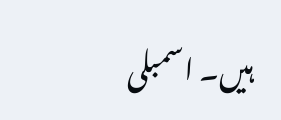ہیں۔ اسمبلی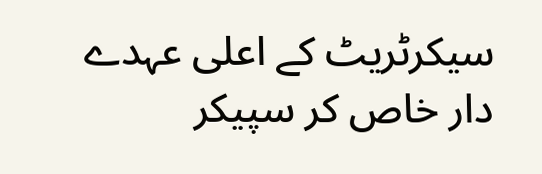سیکرٹریٹ کے اعلی عہدے دار خاص کر سپیکر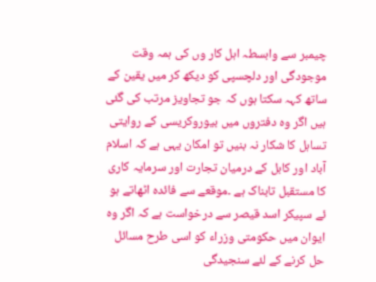چیمبر سے وابسطہ اہل کار وں کی ہمہ وقت موجودگی اور دلچسپی کو دیکھ کر میں یقین کے ساتھ کہہ سکتا ہوں کہ جو تجاویز مرتب کی گئی ہیں اگر وہ دفتروں میں بیوروکریسی کے روایتی تساہل کا شکار نہ بنیں تو امکان یہی ہے کہ اسلام آباد اور کابل کے درمیان تجارت اور سرمایہ کاری کا مستقبل تابناک ہے ۔موقعے سے فائدہ اٹھاتے ہو ئے سپیکر اسد قیصر سے درخواست ہے کہ اگر وہ ایوان میں حکومتی وزراء کو اسی طرح مسائل حل کرنے کے لئے سنجیدگی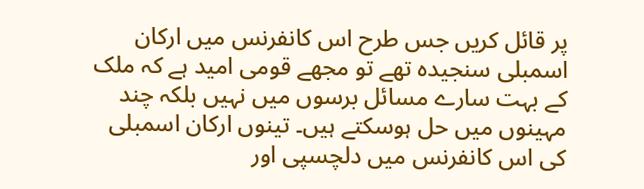پر قائل کریں جس طرح اس کانفرنس میں ارکان اسمبلی سنجیدہ تھے تو مجھے قومی امید ہے کہ ملک کے بہت سارے مسائل برسوں میں نہیں بلکہ چند مہینوں میں حل ہوسکتے ہیں۔ تینوں ارکان اسمبلی کی اس کانفرنس میں دلچسپی اور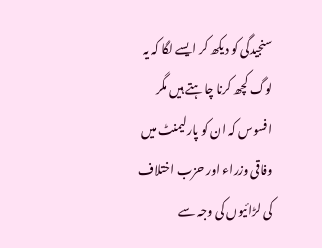سنجیدگی کو دیکھ کر ایسے لگا کہ یہ لوگ کچھ کرنا چاہتے ہیں مگر افسوس کہ ان کو پارلیمنٹ میں وفاقی وزراء اور حزب اختلاف کی لڑائیوں کی وجہ سے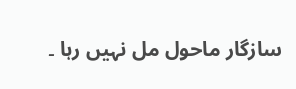سازگار ماحول مل نہیں رہا ۔